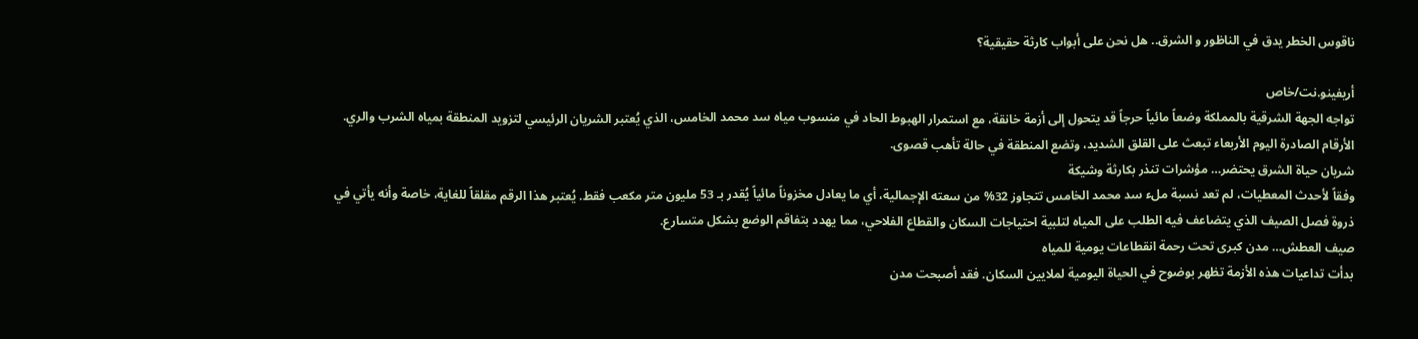ناقوس الخطر يدق في الناظور و الشرق.. هل نحن على أبواب كارثة حقيقية؟

أريفينو.نت/خاص
تواجه الجهة الشرقية بالمملكة وضعاً مائياً حرجاً قد يتحول إلى أزمة خانقة، مع استمرار الهبوط الحاد في منسوب مياه سد محمد الخامس، الذي يُعتبر الشريان الرئيسي لتزويد المنطقة بمياه الشرب والري. الأرقام الصادرة اليوم الأربعاء تبعث على القلق الشديد، وتضع المنطقة في حالة تأهب قصوى.
شريان حياة الشرق يحتضر… مؤشرات تنذر بكارثة وشيكة
وفقاً لأحدث المعطيات، لم تعد نسبة ملء سد محمد الخامس تتجاوز 32% من سعته الإجمالية، أي ما يعادل مخزوناً مائياً يُقدر بـ 53 مليون متر مكعب فقط. يُعتبر هذا الرقم مقلقاً للغاية، خاصة وأنه يأتي في ذروة فصل الصيف الذي يتضاعف فيه الطلب على المياه لتلبية احتياجات السكان والقطاع الفلاحي، مما يهدد بتفاقم الوضع بشكل متسارع.
صيف العطش… مدن كبرى تحت رحمة انقطاعات يومية للمياه
بدأت تداعيات هذه الأزمة تظهر بوضوح في الحياة اليومية لملايين السكان. فقد أصبحت مدن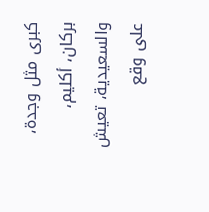كبرى مثل وجدة، بركان، أكليم، والسعيدية، تعيش على وقع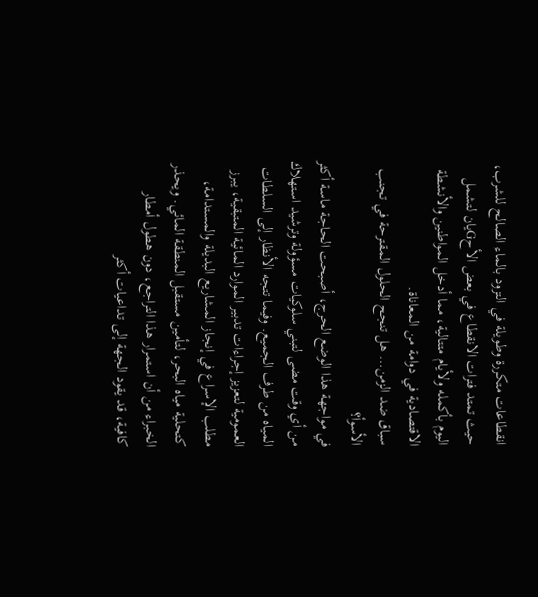انقطاعات متكررة وطويلة في التزود بالماء الصالح للشرب، حيث تمتد فترات الانقطاع في بعض الأحGيان لتشمل اليوم بأكمله ولأيام متتالية، مما أدخل المواطنين والأنشطة الاقتصادية في دوامة من المعاناة.
سباق ضد الزمن… هل تنجح الحلول المقترحة في تجنب الأسوأ؟
في مواجهة هذا الوضع الحرج، أصبحت الحاجة ماسة أكثر من أي وقت مضى لتبني سلوكيات مسؤولة وترشيد استهلاك المياه من طرف الجميع. وفيما تتجه الأنظار إلى السلطات العمومية لتعزيز إجراءات تدبير الموارد المائية المتبقية، يبرز مطلب الإسراع في إنجاز المشاريع البديلة والمستدامة، كتحلية مياه البحر، لتأمين مستقبل المنطقة المائي. ويحذر الخبراء من أن استمرار هذا التراجع، دون هطول أمطار كافية، قد يقود الجهة إلى تداعيات أكثر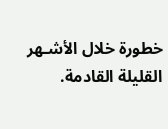خطورة خلال الأشـهر القليلة القادمة.